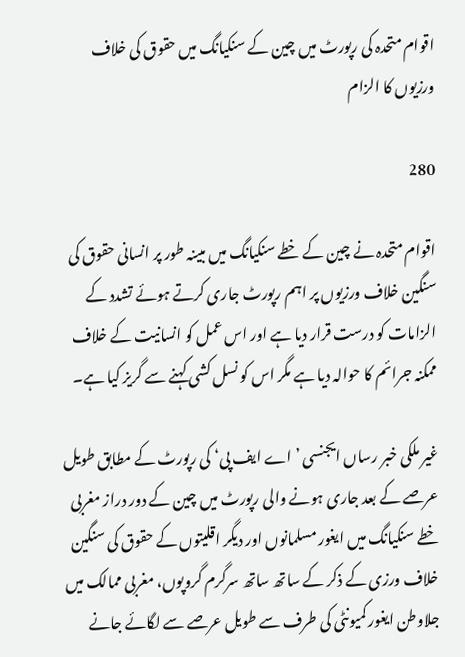اقوام متحدہ کی رپورٹ میں چین کے سنکیانگ میں حقوق کی خلاف ورزیوں کا الزام

280

اقوام متحدہ نے چین کے خطے سنکیانگ میں مبینہ طور پر انسانی حقوق کی سنگین خلاف ورزیوں پر اہم رپورٹ جاری کرتے ہوئے تشدد کے الزامات کو درست قرار دیا ہے اور اس عمل کو انسانیت کے خلاف ممکنہ جرائم کا حوالہ دیا ہے مگر اس کو نسل کشی کہنے سے گریز کیا ہے۔

غیر ملکی خبر رساں ایجنسی ’اے ایف پی‘ کی رپورٹ کے مطابق طویل عرصے کے بعد جاری ہونے والی رپورٹ میں چین کے دور دراز مغربی خطے سنکیانگ میں ایغور مسلمانوں اور دیگر اقلیتوں کے حقوق کی سنگین خلاف ورزی کے ذکر کے ساتھ ساتھ سرگرم گروپوں، مغربی ممالک میں جلاوطن ایغور کمیونٹی کی طرف سے طویل عرصے سے لگائے جانے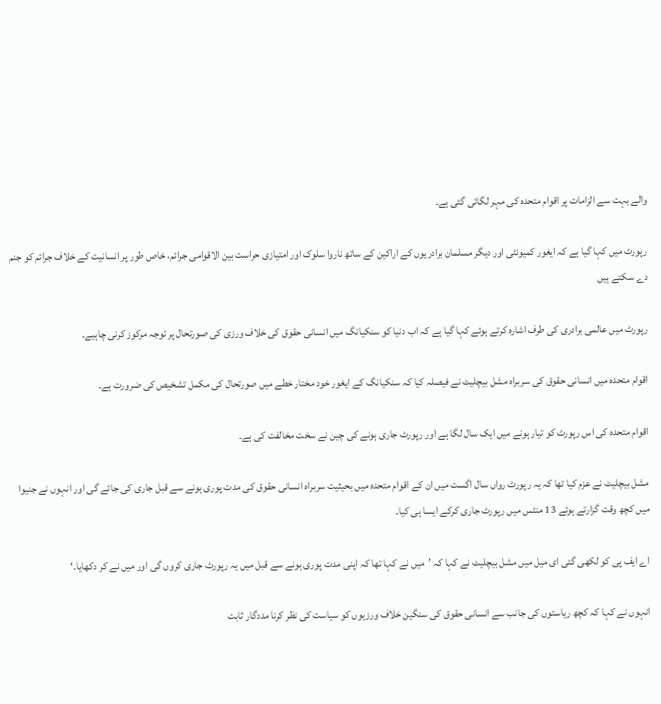والے بہت سے الزامات پر اقوام متحدہ کی مہر لگائی گئی ہے۔

رپورٹ میں کہا گیا ہے کہ ایغور کمیونٹی اور دیگر مسلمان برادریوں کے اراکین کے ساتھ ناروا سلوک اور امتیازی حراست بین الاقوامی جرائم، خاص طور پر انسانیت کے خلاف جرائم کو جنم دے سکتے ہیں

رپورٹ میں عالمی برادری کی طرف اشارہ کرتے ہوئے کہا گیا ہے کہ اب دنیا کو سنکیانگ میں انسانی حقوق کی خلاف ورزی کی صورتحال پر توجہ مرکوز کرنی چاہیے۔

اقوام متحدہ میں انسانی حقوق کی سربراہ مشل بیچلیٹ نے فیصلہ کیا کہ سنکیانگ کے ایغور خود مختار خطے میں صورتحال کی مکمل تشخیص کی ضرورت ہے۔

اقوام متحدہ کی اس رپورٹ کو تیار ہونے میں ایک سال لگا ہے اور رپورٹ جاری ہونے کی چین نے سخت مخالفت کی ہے۔

مشل بیچلیٹ نے عزم کیا تھا کہ یہ رپورٹ رواں سال اگست میں ان کے اقوام متحدہ میں بحیثیت سربراہ انسانی حقوق کی مدت پوری ہونے سے قبل جاری کی جائے گی اور انہوں نے جنیوا میں کچھ وقت گزارتے ہوئے 13 منٹس میں رپورٹ جاری کرکے ایسا ہی کیا۔

اے ایف پی کو لکھی گئی ای میل میں مشل بیچلیٹ نے کہا کہ ’میں نے کہا تھا کہ اپنی مدت پوری ہونے سے قبل میں یہ رپورٹ جاری کروں گی اور میں نے کر دکھایا۔‘

انہوں نے کہا کہ کچھ ریاستوں کی جانب سے انسانی حقوق کی سنگین خلاف ورزیوں کو سیاست کی نظر کرنا مددگار ثابت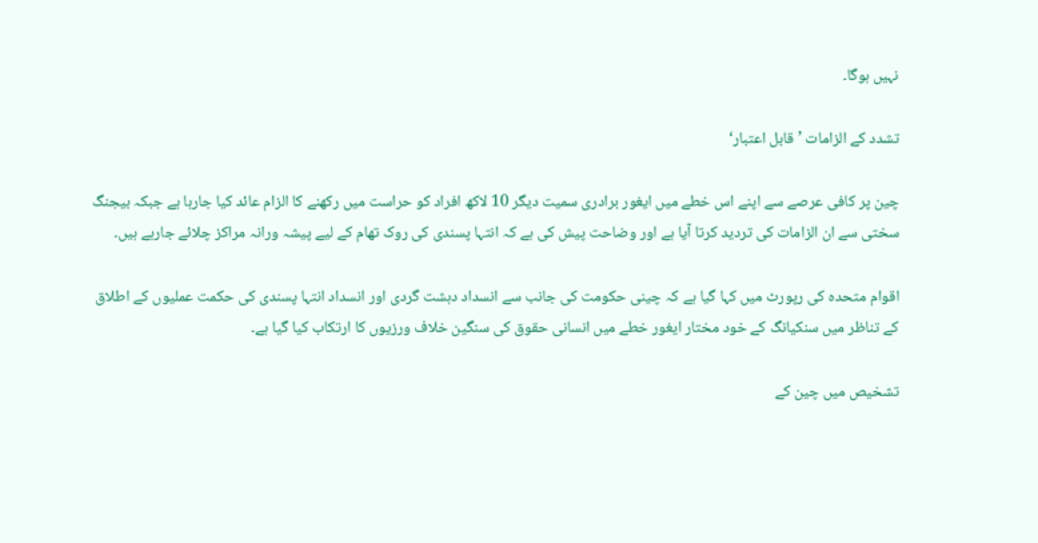نہیں ہوگا۔

تشدد کے الزامات ’قابل اعتبار‘

چین پر کافی عرصے سے اپنے اس خطے میں ایغور برادری سمیت دیگر 10 لاکھ افراد کو حراست میں رکھنے کا الزام عائد کیا جارہا ہے جبکہ بیجنگ سختی سے ان الزامات کی تردید کرتا آیا ہے اور وضاحت پیش کی ہے کہ انتہا پسندی کی روک تھام کے لیے پیشہ ورانہ مراکز چلائے جارہے ہیں۔

اقوام متحدہ کی رپورٹ میں کہا گیا ہے کہ چینی حکومت کی جانب سے انسداد دہشت گردی اور انسداد انتہا پسندی کی حکمت عملیوں کے اطلاق کے تناظر میں سنکیانگ کے خود مختار ایغور خطے میں انسانی حقوق کی سنگین خلاف ورزیوں کا ارتکاب کیا گیا ہے۔

تشخیص میں چین کے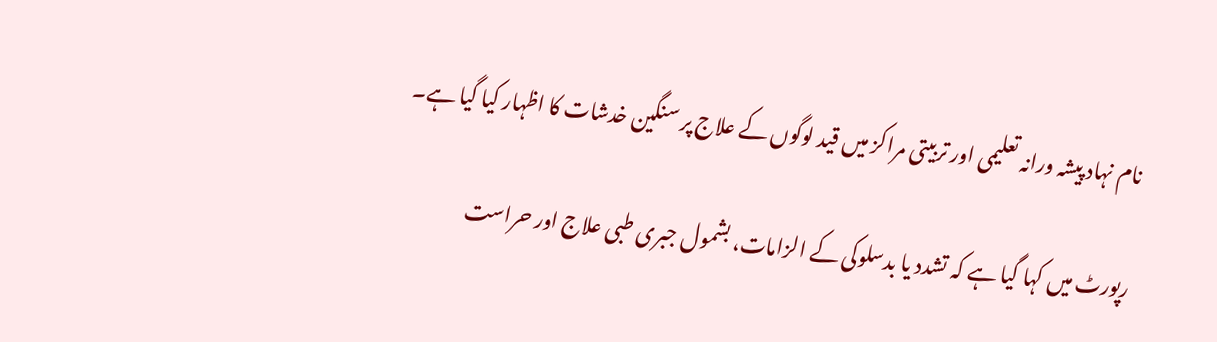نام نہاد پیشہ ورانہ تعلیمی اور تربیتی مراکز میں قید لوگوں کے علاج پر سنگین خدشات کا اظہار کیا گیا ہے۔

رپورٹ میں کہا گیا ہے کہ تشدد یا بدسلوکی کے الزامات، بشمول جبری طبی علاج اور حراست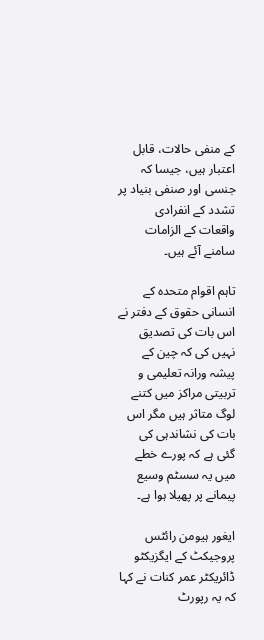کے منفی حالات، قابل اعتبار ہیں، جیسا کہ جنسی اور صنفی بنیاد پر تشدد کے انفرادی واقعات کے الزامات سامنے آئے ہیں۔

تاہم اقوام متحدہ کے انسانی حقوق کے دفتر نے اس بات کی تصدیق نہیں کی کہ چین کے پیشہ ورانہ تعلیمی و تربیتی مراکز میں کتنے لوگ متاثر ہیں مگر اس بات کی نشاندہی کی گئی ہے کہ پورے خطے میں یہ سسٹم وسیع پیمانے پر پھیلا ہوا ہے۔

ایغور ہیومن رائٹس پروجیکٹ کے ایگزیکٹو ڈائریکٹر عمر کنات نے کہا کہ یہ رپورٹ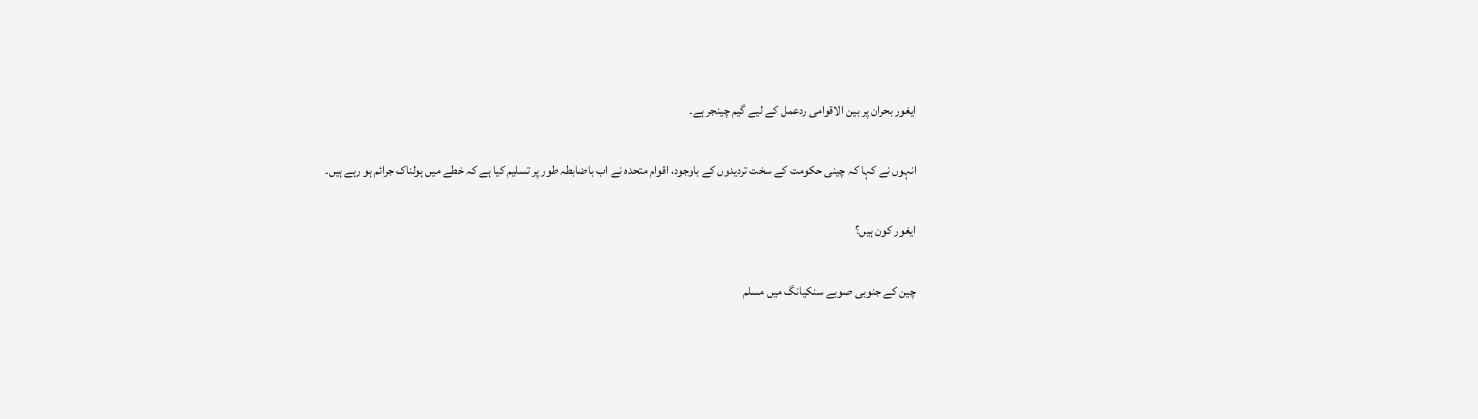ایغور بحران پر بین الاقوامی ردعمل کے لیے گیم چینجر ہے۔

انہوں نے کہا کہ چینی حکومت کے سخت تردیدوں کے باوجود، اقوام متحدہ نے اب باضابطہ طور پر تسلیم کیا ہے کہ خطے میں ہولناک جرائم ہو رہے ہیں۔

ایغور کون ہیں؟

چین کے جنوبی صوبے سنکیانگ میں مسلم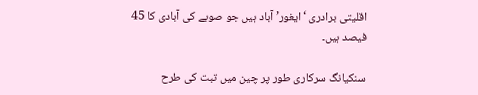اقلیتی برادری ‘ایغور’ آباد ہیں جو صوبے کی آبادی کا 45 فیصد ہیں۔

سنکیانگ سرکاری طور پر چین میں تبت کی طرح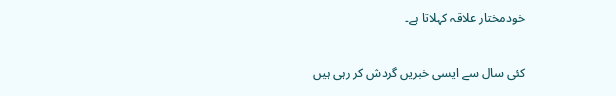خودمختار علاقہ کہلاتا ہے۔

کئی سال سے ایسی خبریں گردش کر رہی ہیں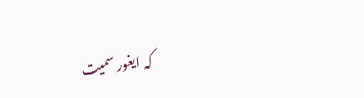کہ ایغور سمیت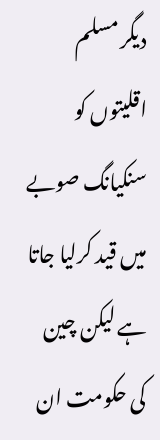دیگر مسلم اقلیتوں کو سنکیانگ صوبے میں قید کرلیا جاتا ہے لیکن چین کی حکومت ان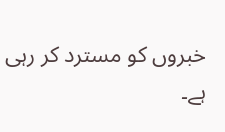خبروں کو مسترد کر رہی ہے۔